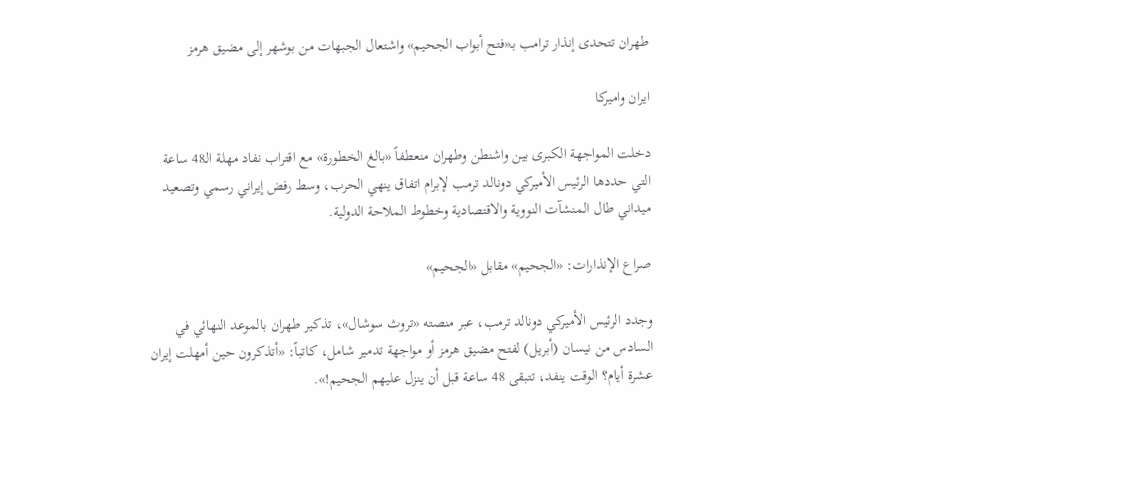طهران تتحدى إنذار ترامب بـ«فتح أبواب الجحيم» واشتعال الجبهات من بوشهر إلى مضيق هرمز

ايران واميركا

دخلت المواجهة الكبرى بين واشنطن وطهران منعطفاً «بالغ الخطورة» مع اقتراب نفاد مهلة الـ48 ساعة التي حددها الرئيس الأميركي دونالد ترمب لإبرام اتفاق ينهي الحرب، وسط رفض إيراني رسمي وتصعيد ميداني طال المنشآت النووية والاقتصادية وخطوط الملاحة الدولية.

صراع الإنذارات: «الجحيم» مقابل «الجحيم»

وجدد الرئيس الأميركي دونالد ترمب، عبر منصته «تروث سوشال»، تذكير طهران بالموعد النهائي في السادس من نيسان (أبريل) لفتح مضيق هرمز أو مواجهة تدمير شامل، كاتباً: «أتذكرون حين أمهلت إيران عشرة أيام؟ الوقت ينفد، تتبقى 48 ساعة قبل أن ينزل عليهم الجحيم!».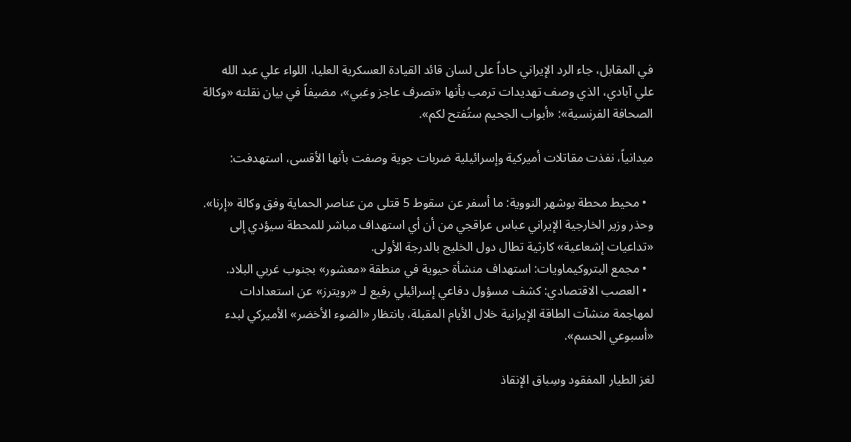في المقابل، جاء الرد الإيراني حاداً على لسان قائد القيادة العسكرية العليا، اللواء علي عبد الله علي آبادي، الذي وصف تهديدات ترمب بأنها «تصرف عاجز وغبي»، مضيفاً في بيان نقلته «وكالة الصحافة الفرنسية»: «أبواب الجحيم ستُفتح لكم».

ميدانياً، نفذت مقاتلات أميركية وإسرائيلية ضربات جوية وصفت بأنها الأقسى، استهدفت:

  • محيط محطة بوشهر النووية: ما أسفر عن سقوط 5 قتلى من عناصر الحماية وفق وكالة «إرنا». وحذر وزير الخارجية الإيراني عباس عراقجي من أن أي استهداف مباشر للمحطة سيؤدي إلى «تداعيات إشعاعية» كارثية تطال دول الخليج بالدرجة الأولى.
  • مجمع البتروكيماويات: استهداف منشأة حيوية في منطقة «معشور» بجنوب غربي البلاد.
  • العصب الاقتصادي: كشف مسؤول دفاعي إسرائيلي رفيع لـ «رويترز» عن استعدادات لمهاجمة منشآت الطاقة الإيرانية خلال الأيام المقبلة، بانتظار «الضوء الأخضر» الأميركي لبدء «أسبوعي الحسم».

لغز الطيار المفقود وسِباق الإنقاذ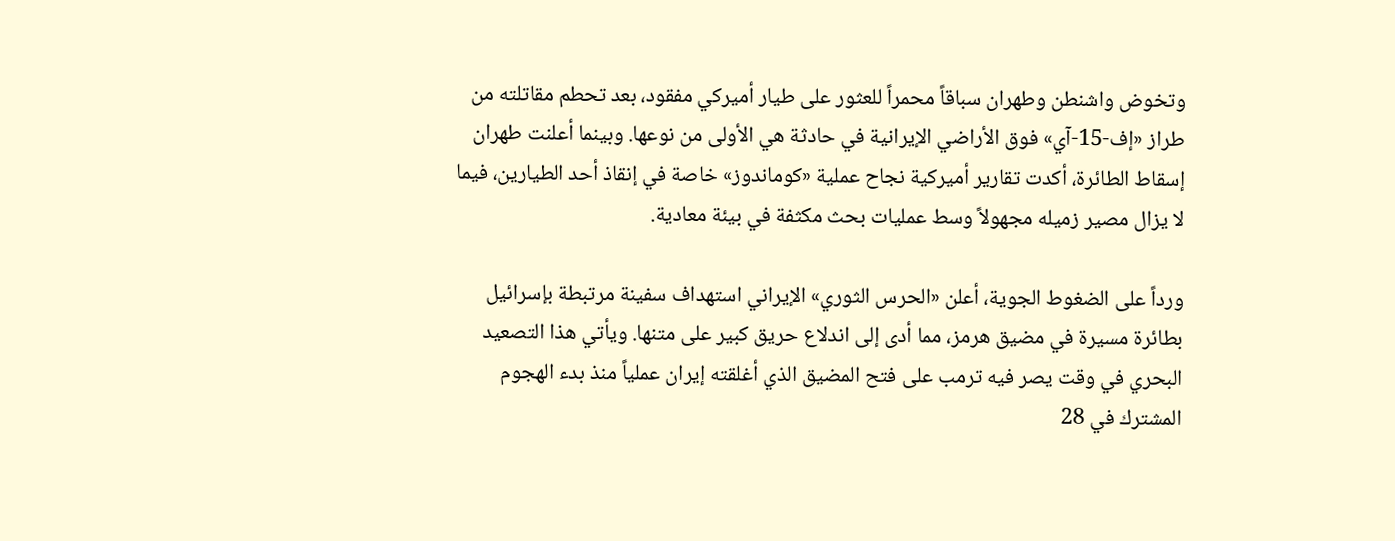وتخوض واشنطن وطهران سباقاً محمراً للعثور على طيار أميركي مفقود، بعد تحطم مقاتلته من طراز «إف-15-آي» فوق الأراضي الإيرانية في حادثة هي الأولى من نوعها. وبينما أعلنت طهران إسقاط الطائرة، أكدت تقارير أميركية نجاح عملية «كوماندوز» خاصة في إنقاذ أحد الطيارين، فيما لا يزال مصير زميله مجهولاً وسط عمليات بحث مكثفة في بيئة معادية.

ورداً على الضغوط الجوية، أعلن «الحرس الثوري» الإيراني استهداف سفينة مرتبطة بإسرائيل بطائرة مسيرة في مضيق هرمز، مما أدى إلى اندلاع حريق كبير على متنها. ويأتي هذا التصعيد البحري في وقت يصر فيه ترمب على فتح المضيق الذي أغلقته إيران عملياً منذ بدء الهجوم المشترك في 28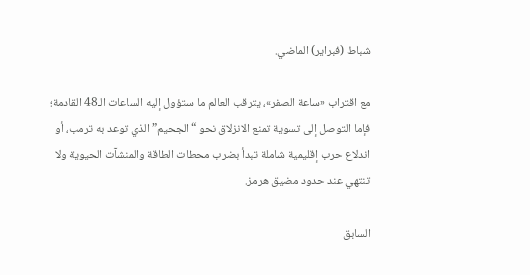شباط (فبراير) الماضي.

مع اقتراب «ساعة الصفر»، يترقب العالم ما ستؤول إليه الساعات الـ48 القادمة؛ فإما التوصل إلى تسوية تمنع الانزلاق نحو “الجحيم” الذي توعد به ترمب، أو اندلاع حرب إقليمية شاملة تبدأ بضرب محطات الطاقة والمنشآت الحيوية ولا تنتهي عند حدود مضيق هرمز.

السابق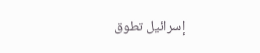إسرائيل تطوق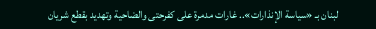لبنان بـ «سياسة الإنذارات».. غارات مدمرة على كفرحتى والضاحية وتهديد بقطع شريان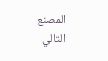المصنع
التالي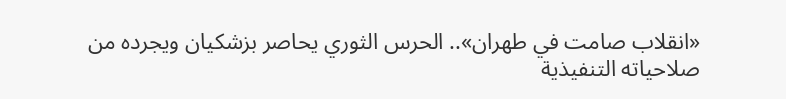«انقلاب صامت في طهران».. الحرس الثوري يحاصر بزشكيان ويجرده من صلاحياته التنفيذية